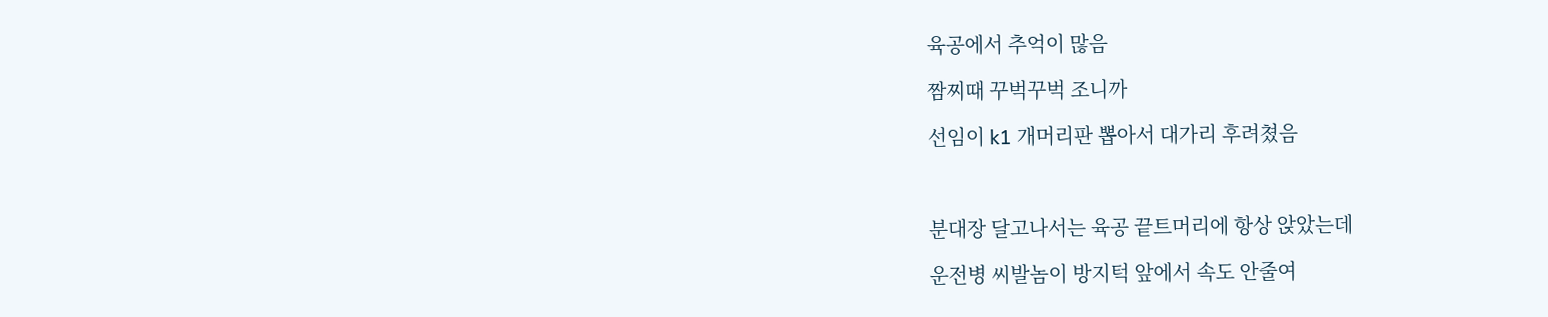육공에서 추억이 많음

짬찌때 꾸벅꾸벅 조니까

선임이 k1 개머리판 뽑아서 대가리 후려쳤음



분대장 달고나서는 육공 끝트머리에 항상 앉았는데

운전병 씨발놈이 방지턱 앞에서 속도 안줄여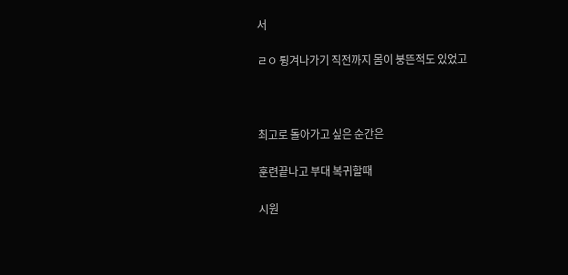서

ㄹㅇ 튕겨나가기 직전까지 몸이 붕뜬적도 있었고



최고로 돌아가고 싶은 순간은

훈련끝나고 부대 복귀할때

시원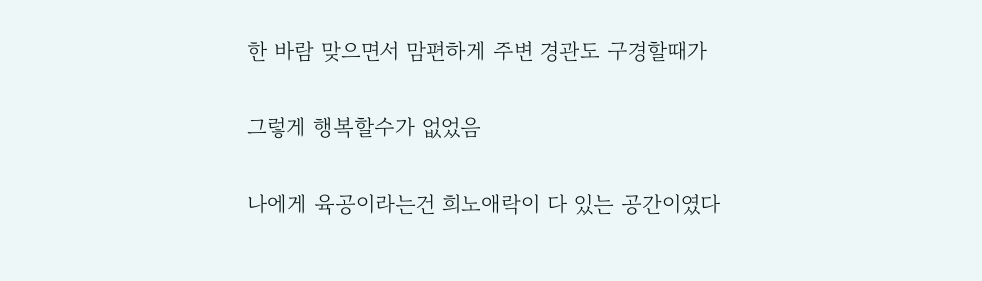한 바람 맞으면서 맘편하게 주변 경관도 구경할때가

그렇게 행복할수가 없었음

나에게 육공이라는건 희노애락이 다 있는 공간이였다